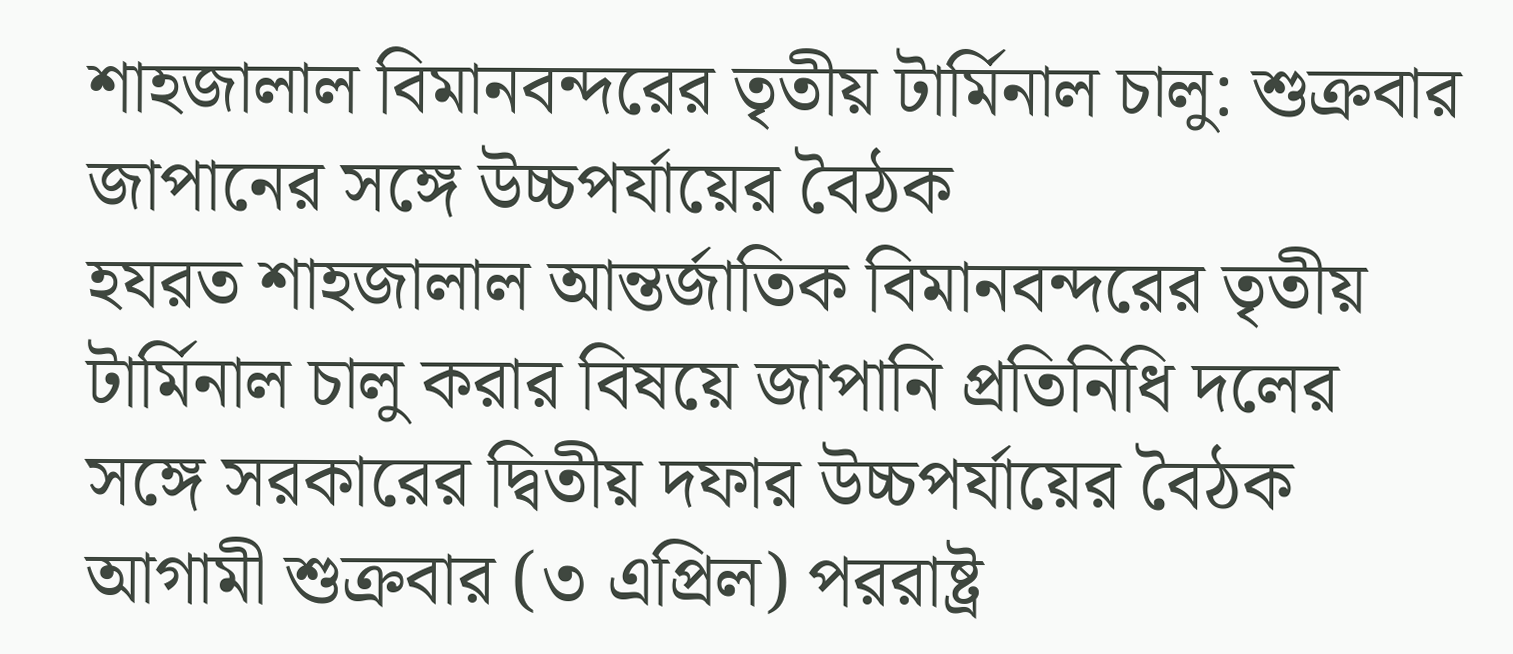শাহজালাল বিমানবন্দরের তৃতীয় টার্মিনাল চালু: শুক্রবার জাপানের সঙ্গে উচ্চপর্যায়ের বৈঠক
হযরত শাহজালাল আন্তর্জাতিক বিমানবন্দরের তৃতীয় টার্মিনাল চালু করার বিষয়ে জাপানি প্রতিনিধি দলের সঙ্গে সরকারের দ্বিতীয় দফার উচ্চপর্যায়ের বৈঠক আগামী শুক্রবার (৩ এপ্রিল) পররাষ্ট্র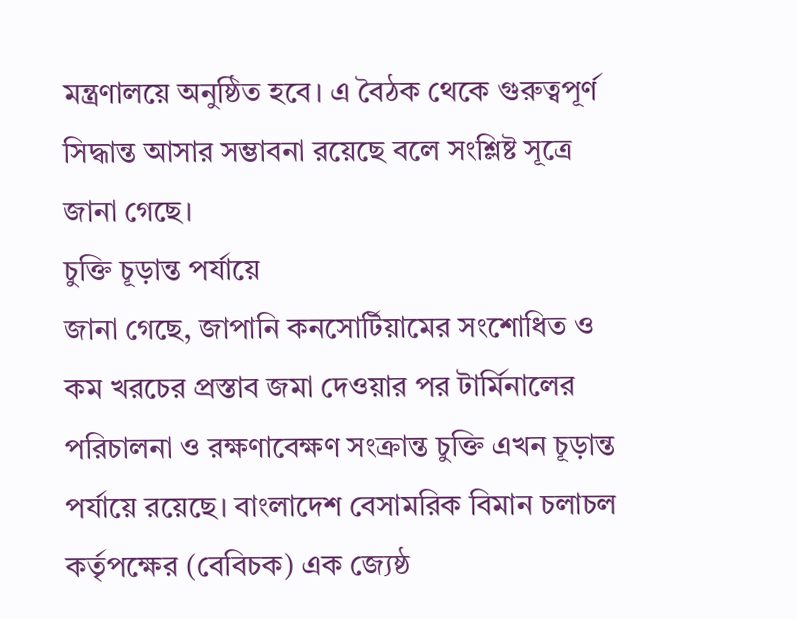মন্ত্রণালয়ে অনুষ্ঠিত হবে। এ বৈঠক থেকে গুরুত্বপূর্ণ সিদ্ধান্ত আসার সম্ভাবনা রয়েছে বলে সংশ্লিষ্ট সূত্রে জানা গেছে।
চুক্তি চূড়ান্ত পর্যায়ে
জানা গেছে, জাপানি কনসোর্টিয়ামের সংশোধিত ও কম খরচের প্রস্তাব জমা দেওয়ার পর টার্মিনালের পরিচালনা ও রক্ষণাবেক্ষণ সংক্রান্ত চুক্তি এখন চূড়ান্ত পর্যায়ে রয়েছে। বাংলাদেশ বেসামরিক বিমান চলাচল কর্তৃপক্ষের (বেবিচক) এক জ্যেষ্ঠ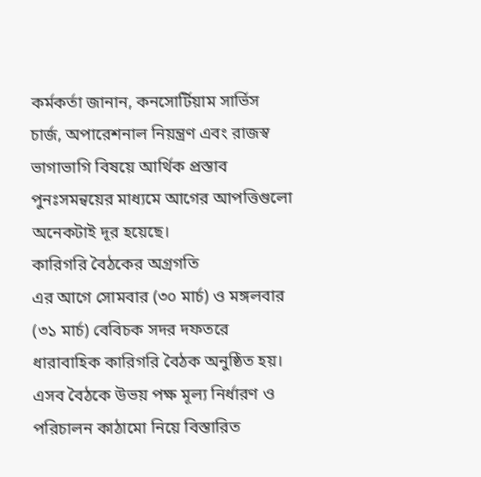কর্মকর্তা জানান, কনসোর্টিয়াম সার্ভিস চার্জ, অপারেশনাল নিয়ন্ত্রণ এবং রাজস্ব ভাগাভাগি বিষয়ে আর্থিক প্রস্তাব পুনঃসমন্বয়ের মাধ্যমে আগের আপত্তিগুলো অনেকটাই দূর হয়েছে।
কারিগরি বৈঠকের অগ্রগতি
এর আগে সোমবার (৩০ মার্চ) ও মঙ্গলবার (৩১ মার্চ) বেবিচক সদর দফতরে ধারাবাহিক কারিগরি বৈঠক অনুষ্ঠিত হয়। এসব বৈঠকে উভয় পক্ষ মূল্য নির্ধারণ ও পরিচালন কাঠামো নিয়ে বিস্তারিত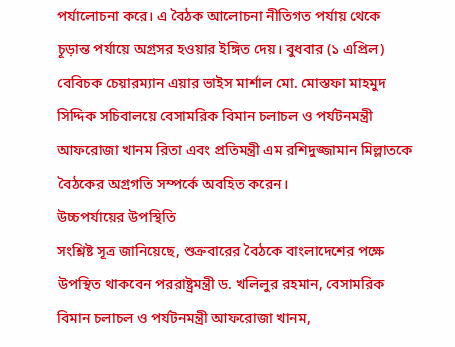পর্যালোচনা করে। এ বৈঠক আলোচনা নীতিগত পর্যায় থেকে চূড়ান্ত পর্যায়ে অগ্রসর হওয়ার ইঙ্গিত দেয়। বুধবার (১ এপ্রিল) বেবিচক চেয়ারম্যান এয়ার ভাইস মার্শাল মো. মোস্তফা মাহমুদ সিদ্দিক সচিবালয়ে বেসামরিক বিমান চলাচল ও পর্যটনমন্ত্রী আফরোজা খানম রিতা এবং প্রতিমন্ত্রী এম রশিদুজ্জামান মিল্লাতকে বৈঠকের অগ্রগতি সম্পর্কে অবহিত করেন।
উচ্চপর্যায়ের উপস্থিতি
সংশ্লিষ্ট সূত্র জানিয়েছে, শুক্রবারের বৈঠকে বাংলাদেশের পক্ষে উপস্থিত থাকবেন পররাষ্ট্রমন্ত্রী ড. খলিলুর রহমান, বেসামরিক বিমান চলাচল ও পর্যটনমন্ত্রী আফরোজা খানম,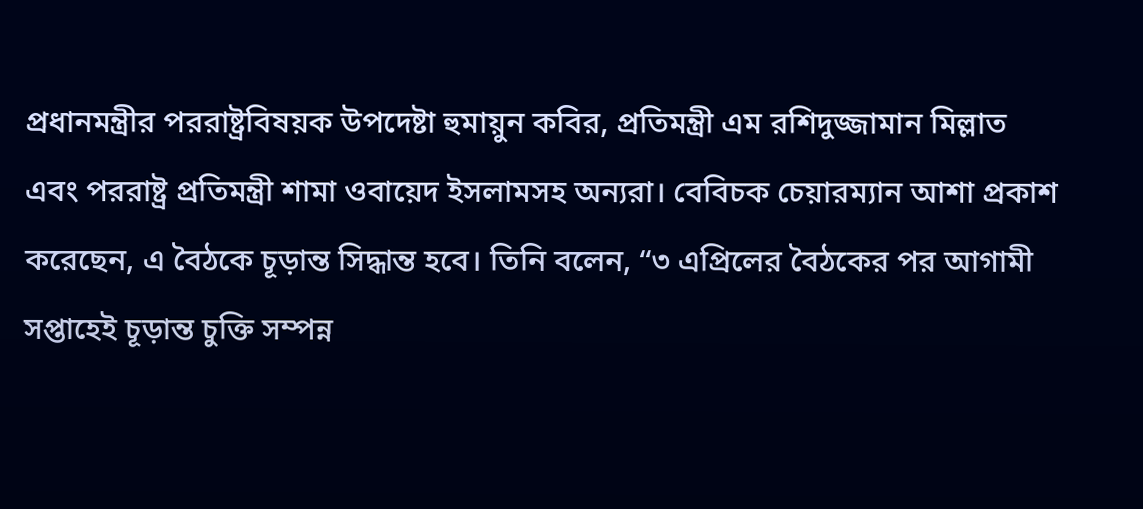প্রধানমন্ত্রীর পররাষ্ট্রবিষয়ক উপদেষ্টা হুমায়ুন কবির, প্রতিমন্ত্রী এম রশিদুজ্জামান মিল্লাত এবং পররাষ্ট্র প্রতিমন্ত্রী শামা ওবায়েদ ইসলামসহ অন্যরা। বেবিচক চেয়ারম্যান আশা প্রকাশ করেছেন, এ বৈঠকে চূড়ান্ত সিদ্ধান্ত হবে। তিনি বলেন, “৩ এপ্রিলের বৈঠকের পর আগামী সপ্তাহেই চূড়ান্ত চুক্তি সম্পন্ন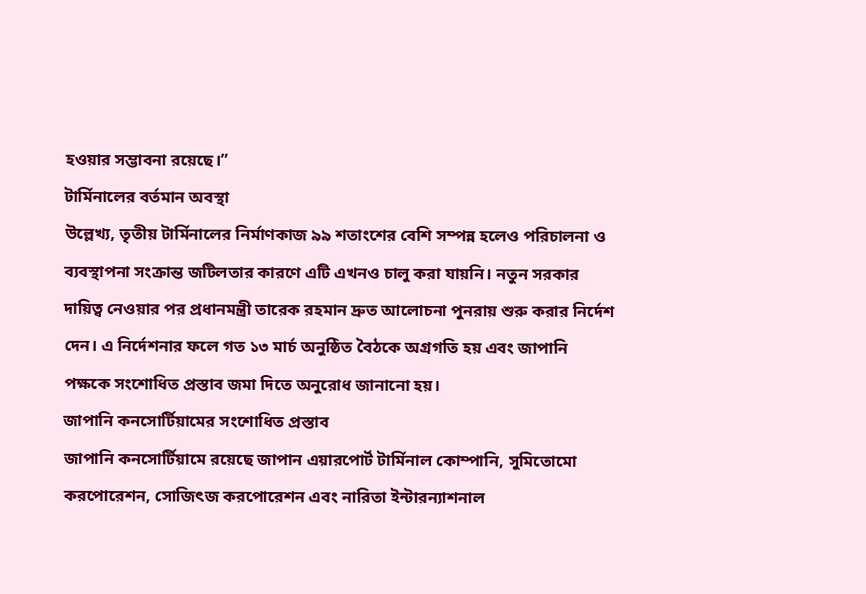হওয়ার সম্ভাবনা রয়েছে।”
টার্মিনালের বর্তমান অবস্থা
উল্লেখ্য, তৃতীয় টার্মিনালের নির্মাণকাজ ৯৯ শতাংশের বেশি সম্পন্ন হলেও পরিচালনা ও ব্যবস্থাপনা সংক্রান্ত জটিলতার কারণে এটি এখনও চালু করা যায়নি। নতুন সরকার দায়িত্ব নেওয়ার পর প্রধানমন্ত্রী তারেক রহমান দ্রুত আলোচনা পুনরায় শুরু করার নির্দেশ দেন। এ নির্দেশনার ফলে গত ১৩ মার্চ অনুষ্ঠিত বৈঠকে অগ্রগতি হয় এবং জাপানি পক্ষকে সংশোধিত প্রস্তাব জমা দিতে অনুরোধ জানানো হয়।
জাপানি কনসোর্টিয়ামের সংশোধিত প্রস্তাব
জাপানি কনসোর্টিয়ামে রয়েছে জাপান এয়ারপোর্ট টার্মিনাল কোম্পানি, সুমিতোমো করপোরেশন, সোজিৎজ করপোরেশন এবং নারিতা ইন্টারন্যাশনাল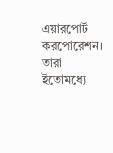এয়ারপোর্ট করপোরেশন। তারা ইতোমধ্যে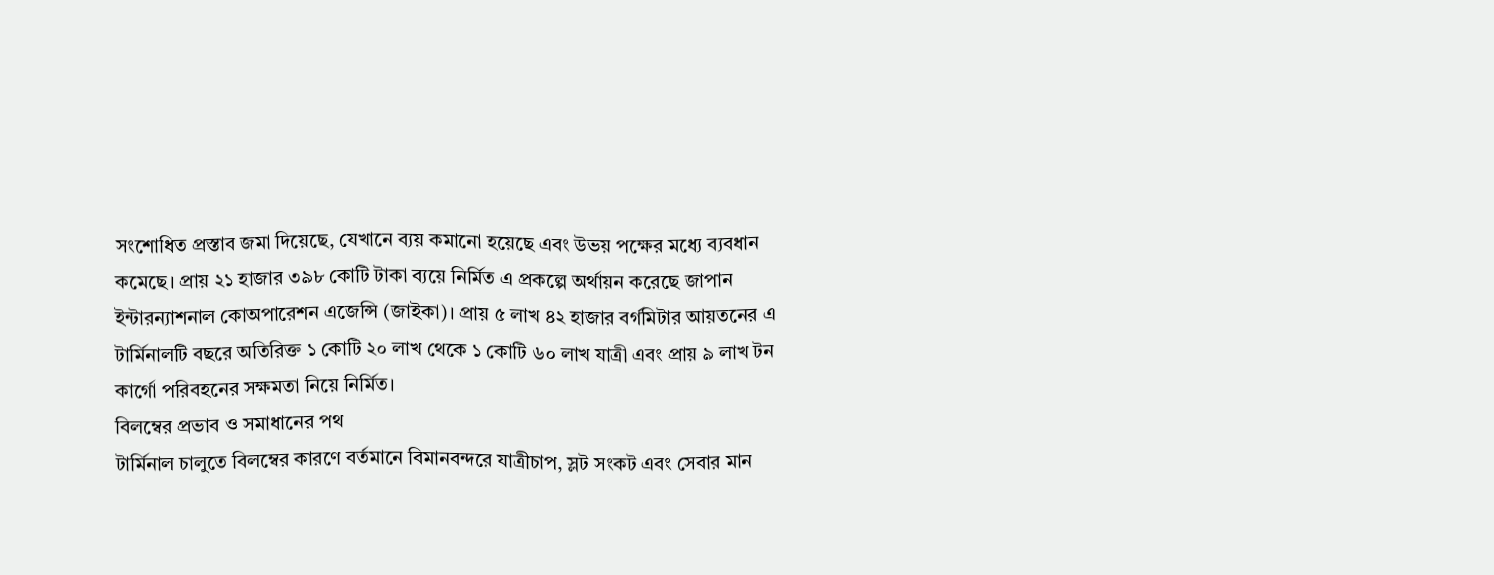সংশোধিত প্রস্তাব জমা দিয়েছে, যেখানে ব্যয় কমানো হয়েছে এবং উভয় পক্ষের মধ্যে ব্যবধান কমেছে। প্রায় ২১ হাজার ৩৯৮ কোটি টাকা ব্যয়ে নির্মিত এ প্রকল্পে অর্থায়ন করেছে জাপান ইন্টারন্যাশনাল কোঅপারেশন এজেন্সি (জাইকা)। প্রায় ৫ লাখ ৪২ হাজার বর্গমিটার আয়তনের এ টার্মিনালটি বছরে অতিরিক্ত ১ কোটি ২০ লাখ থেকে ১ কোটি ৬০ লাখ যাত্রী এবং প্রায় ৯ লাখ টন কার্গো পরিবহনের সক্ষমতা নিয়ে নির্মিত।
বিলম্বের প্রভাব ও সমাধানের পথ
টার্মিনাল চালুতে বিলম্বের কারণে বর্তমানে বিমানবন্দরে যাত্রীচাপ, স্লট সংকট এবং সেবার মান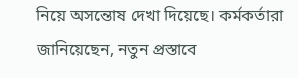নিয়ে অসন্তোষ দেখা দিয়েছে। কর্মকর্তারা জানিয়েছেন, নতুন প্রস্তাবে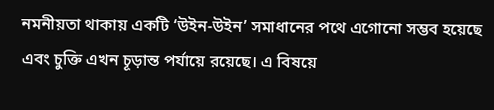নমনীয়তা থাকায় একটি ‘উইন-উইন’ সমাধানের পথে এগোনো সম্ভব হয়েছে এবং চুক্তি এখন চূড়ান্ত পর্যায়ে রয়েছে। এ বিষয়ে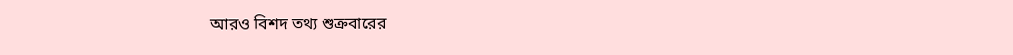আরও বিশদ তথ্য শুক্রবারের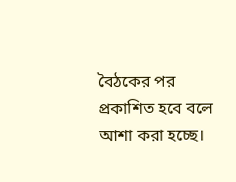বৈঠকের পর প্রকাশিত হবে বলে আশা করা হচ্ছে।